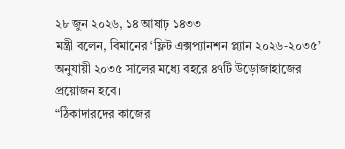২৮ জুন ২০২৬, ১৪ আষাঢ় ১৪৩৩
মন্ত্রী বলেন, বিমানের ‘ফ্লিট এক্সপ্যানশন প্ল্যান ২০২৬-২০৩৫’ অনুযায়ী ২০৩৫ সালের মধ্যে বহরে ৪৭টি উড়োজাহাজের প্রয়োজন হবে।
“ঠিকাদারদের কাজের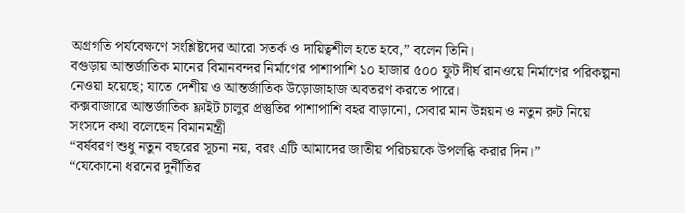অগ্রগতি পর্যবেক্ষণে সংশ্লিষ্টদের আরো সতর্ক ও দায়িত্বশীল হতে হবে,” বলেন তিনি।
বগুড়ায় আন্তর্জাতিক মানের বিমানবন্দর নির্মাণের পাশাপাশি ১০ হাজার ৫০০ ফুট দীর্ঘ রানওয়ে নির্মাণের পরিকল্পনা নেওয়া হয়েছে; যাতে দেশীয় ও আন্তর্জাতিক উড়োজাহাজ অবতরণ করতে পারে।
কক্সবাজারে আন্তর্জাতিক ফ্লাইট চালুর প্রস্তুতির পাশাপাশি বহর বাড়ানো, সেবার মান উন্নয়ন ও নতুন রুট নিয়ে সংসদে কথা বলেছেন বিমানমন্ত্রী
“বর্ষবরণ শুধু নতুন বছরের সূচনা নয়, বরং এটি আমাদের জাতীয় পরিচয়কে উপলব্ধি করার দিন।”
“যেকোনো ধরনের দুর্নীতির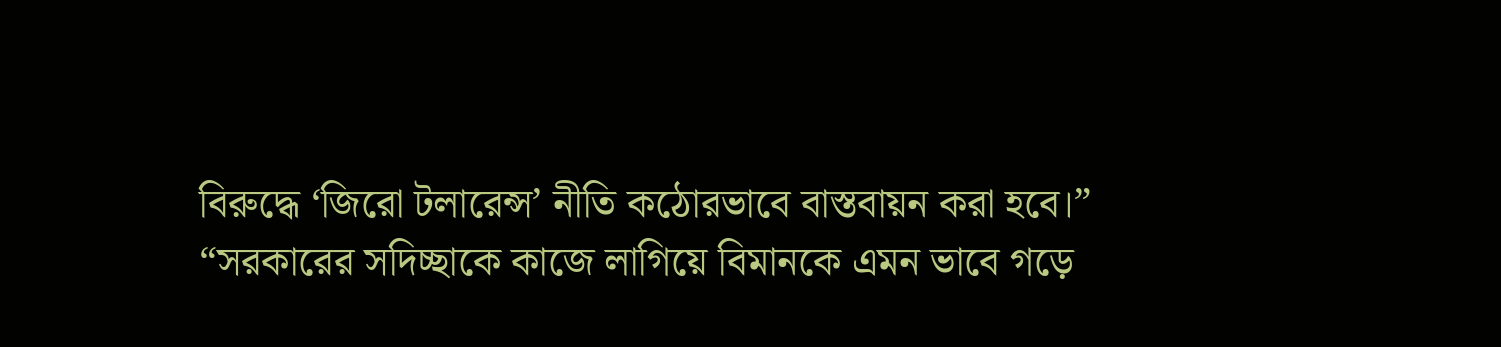বিরুদ্ধে ‘জিরো টলারেন্স’ নীতি কঠোরভাবে বাস্তবায়ন করা হবে।”
“সরকারের সদিচ্ছাকে কাজে লাগিয়ে বিমানকে এমন ভাবে গড়ে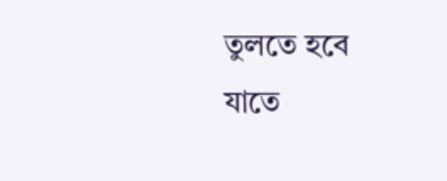তুলতে হবে যাতে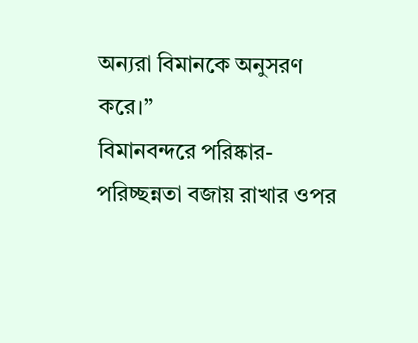অন্যরা বিমানকে অনুসরণ করে।”
বিমানবন্দরে পরিষ্কার-পরিচ্ছন্নতা বজায় রাখার ওপর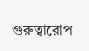গুরুত্বারোপ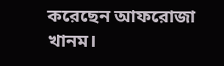করেছেন আফরোজা খানম।